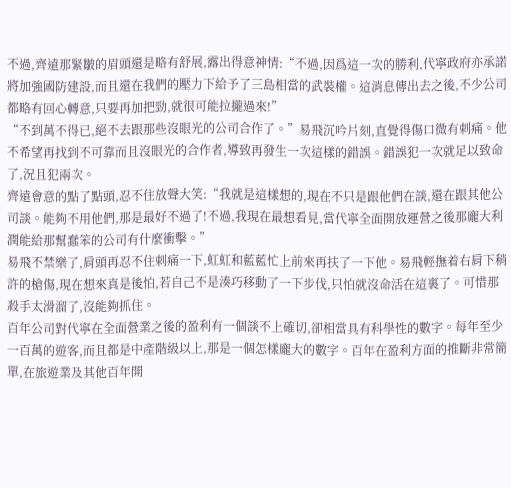不過,齊遠那緊皺的眉頭還是略有舒展,露出得意神情:“不過,因爲這一次的勝利,代寧政府亦承諾將加強國防建設,而且還在我們的壓力下給予了三島相當的武裝權。這消息傳出去之後,不少公司都略有回心轉意,只要再加把勁,就很可能拉攏過來!”
“不到萬不得已,絕不去跟那些沒眼光的公司合作了。”易飛沉吟片刻,直覺得傷口微有刺痛。他不希望再找到不可靠而且沒眼光的合作者,導致再發生一次這樣的錯誤。錯誤犯一次就足以致命了,況且犯兩次。
齊遠會意的點了點頭,忍不住放聲大笑:“我就是這樣想的,現在不只是跟他們在談,還在跟其他公司談。能夠不用他們,那是最好不過了!不過,我現在最想看見,當代寧全面開放運營之後那龐大利潤能給那幫蠢笨的公司有什麼衝擊。”
易飛不禁樂了,肩頭再忍不住刺痛一下,虹虹和藍藍忙上前來再扶了一下他。易飛輕撫着右肩下稍許的槍傷,現在想來真是後怕,若自己不是湊巧移動了一下步伐,只怕就沒命活在這裏了。可惜那殺手太滑溜了,沒能夠抓住。
百年公司對代寧在全面營業之後的盈利有一個談不上確切,卻相當具有科學性的數字。每年至少一百萬的遊客,而且都是中產階級以上,那是一個怎樣龐大的數字。百年在盈利方面的推斷非常簡單,在旅遊業及其他百年開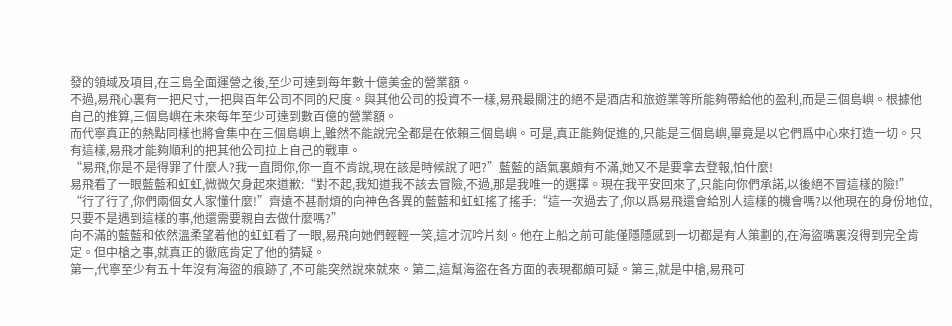發的領域及項目,在三島全面運營之後,至少可達到每年數十億美金的營業額。
不過,易飛心裏有一把尺寸,一把與百年公司不同的尺度。與其他公司的投資不一樣,易飛最關注的絕不是酒店和旅遊業等所能夠帶給他的盈利,而是三個島嶼。根據他自己的推算,三個島嶼在未來每年至少可達到數百億的營業額。
而代寧真正的熱點同樣也將會集中在三個島嶼上,雖然不能說完全都是在依賴三個島嶼。可是,真正能夠促進的,只能是三個島嶼,畢竟是以它們爲中心來打造一切。只有這樣,易飛才能夠順利的把其他公司拉上自己的戰車。
“易飛,你是不是得罪了什麼人?我一直問你,你一直不肯說,現在該是時候說了吧?”藍藍的語氣裏頗有不滿,她又不是要拿去登報,怕什麼!
易飛看了一眼藍藍和虹虹,微微欠身起來道歉:“對不起,我知道我不該去冒險,不過,那是我唯一的選擇。現在我平安回來了,只能向你們承諾,以後絕不冒這樣的險!”
“行了行了,你們兩個女人家懂什麼!”齊遠不甚耐煩的向神色各異的藍藍和虹虹搖了搖手:“這一次過去了,你以爲易飛還會給別人這樣的機會嗎?以他現在的身份地位,只要不是遇到這樣的事,他還需要親自去做什麼嗎?”
向不滿的藍藍和依然溫柔望着他的虹虹看了一眼,易飛向她們輕輕一笑,這才沉吟片刻。他在上船之前可能僅隱隱感到一切都是有人策劃的,在海盜嘴裏沒得到完全肯定。但中槍之事,就真正的徹底肯定了他的猜疑。
第一,代寧至少有五十年沒有海盜的痕跡了,不可能突然說來就來。第二,這幫海盜在各方面的表現都頗可疑。第三,就是中槍,易飛可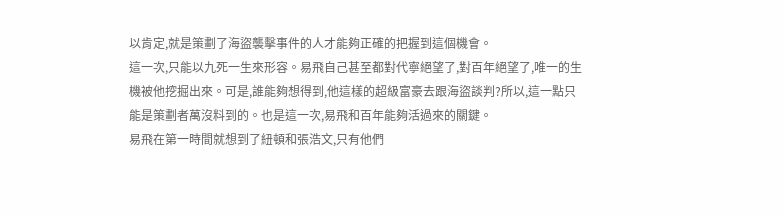以肯定,就是策劃了海盜襲擊事件的人才能夠正確的把握到這個機會。
這一次,只能以九死一生來形容。易飛自己甚至都對代寧絕望了,對百年絕望了,唯一的生機被他挖掘出來。可是,誰能夠想得到,他這樣的超級富豪去跟海盜談判?所以,這一點只能是策劃者萬沒料到的。也是這一次,易飛和百年能夠活過來的關鍵。
易飛在第一時間就想到了紐頓和張浩文,只有他們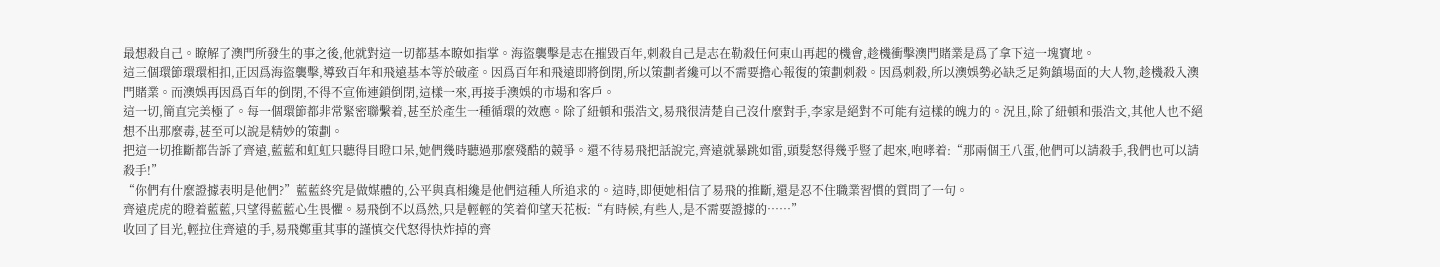最想殺自己。瞭解了澳門所發生的事之後,他就對這一切都基本瞭如指掌。海盜襲擊是志在摧毀百年,刺殺自己是志在勒殺任何東山再起的機會,趁機衝擊澳門賭業是爲了拿下這一塊寶地。
這三個環節環環相扣,正因爲海盜襲擊,導致百年和飛遠基本等於破產。因爲百年和飛遠即將倒閉,所以策劃者纔可以不需要擔心報復的策劃刺殺。因爲刺殺,所以澳娛勢必缺乏足夠鎮場面的大人物,趁機殺入澳門賭業。而澳娛再因爲百年的倒閉,不得不宣佈連鎖倒閉,這樣一來,再接手澳娛的市場和客戶。
這一切,簡直完美極了。每一個環節都非常緊密聯繫着,甚至於產生一種循環的效應。除了紐頓和張浩文,易飛很清楚自己沒什麼對手,李家是絕對不可能有這樣的魄力的。況且,除了紐頓和張浩文,其他人也不絕想不出那麼毒,甚至可以說是精妙的策劃。
把這一切推斷都告訴了齊遠,藍藍和虹虹只聽得目瞪口呆,她們幾時聽過那麼殘酷的競爭。還不待易飛把話說完,齊遠就暴跳如雷,頭髮怒得幾乎豎了起來,咆哮着:“那兩個王八蛋,他們可以請殺手,我們也可以請殺手!”
“你們有什麼證據表明是他們?”藍藍終究是做媒體的,公平與真相纔是他們這種人所追求的。這時,即便她相信了易飛的推斷,還是忍不住職業習慣的質問了一句。
齊遠虎虎的瞪着藍藍,只望得藍藍心生畏懼。易飛倒不以爲然,只是輕輕的笑着仰望天花板:“有時候,有些人,是不需要證據的……”
收回了目光,輕拉住齊遠的手,易飛鄭重其事的謹慎交代怒得快炸掉的齊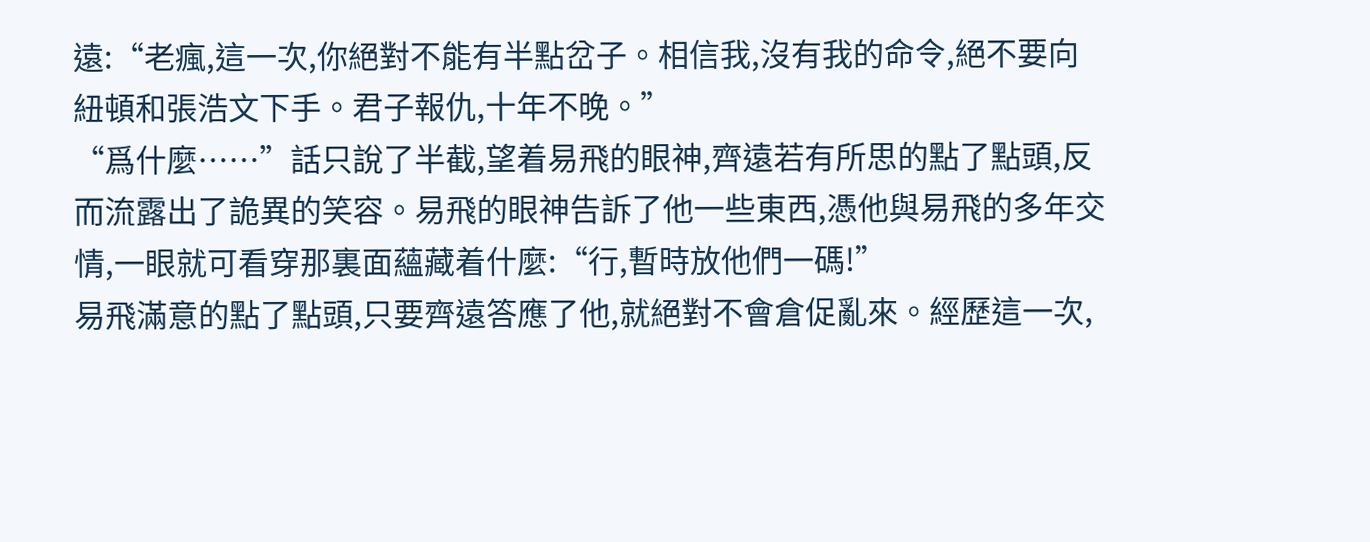遠:“老瘋,這一次,你絕對不能有半點岔子。相信我,沒有我的命令,絕不要向紐頓和張浩文下手。君子報仇,十年不晚。”
“爲什麼……”話只說了半截,望着易飛的眼神,齊遠若有所思的點了點頭,反而流露出了詭異的笑容。易飛的眼神告訴了他一些東西,憑他與易飛的多年交情,一眼就可看穿那裏面蘊藏着什麼:“行,暫時放他們一碼!”
易飛滿意的點了點頭,只要齊遠答應了他,就絕對不會倉促亂來。經歷這一次,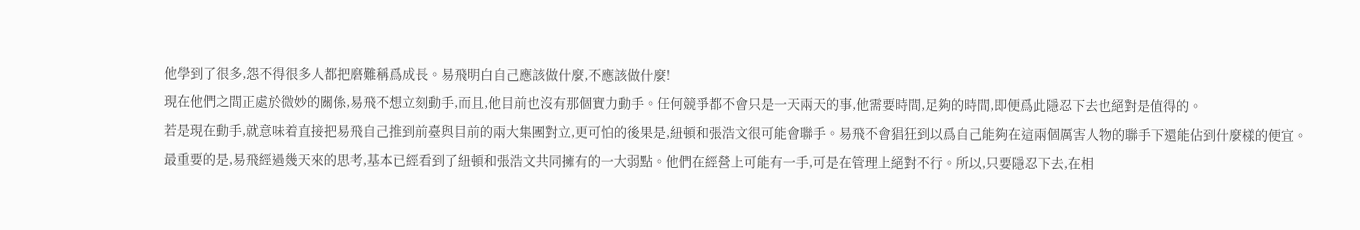他學到了很多,怨不得很多人都把磨難稱爲成長。易飛明白自己應該做什麼,不應該做什麼!
現在他們之間正處於微妙的關係,易飛不想立刻動手,而且,他目前也沒有那個實力動手。任何競爭都不會只是一天兩天的事,他需要時間,足夠的時間,即便爲此隱忍下去也絕對是值得的。
若是現在動手,就意味着直接把易飛自己推到前臺與目前的兩大集團對立,更可怕的後果是,紐頓和張浩文很可能會聯手。易飛不會猖狂到以爲自己能夠在這兩個厲害人物的聯手下還能佔到什麼樣的便宜。
最重要的是,易飛經過幾天來的思考,基本已經看到了紐頓和張浩文共同擁有的一大弱點。他們在經營上可能有一手,可是在管理上絕對不行。所以,只要隱忍下去,在相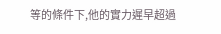等的條件下,他的實力遲早超過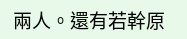兩人。還有若幹原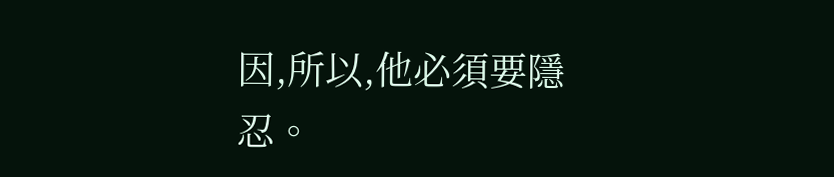因,所以,他必須要隱忍。